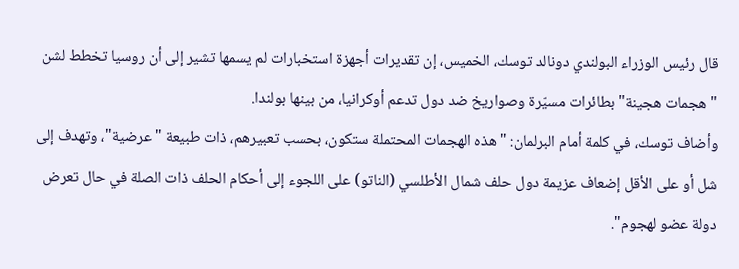قال رئيس الوزراء البولندي دونالد توسك، الخميس، إن تقديرات أجهزة استخبارات لم يسمها تشير إلى أن روسيا تخطط لشن "هجمات هجينة" بطائرات مسيّرة وصواريخ ضد دول تدعم أوكرانيا، من بينها بولندا.
وأضاف توسك، في كلمة أمام البرلمان: "هذه الهجمات المحتملة ستكون، بحسب تعبيرهم، ذات طبيعة "عرضية"، وتهدف إلى شل أو على الأقل إضعاف عزيمة دول حلف شمال الأطلسي (الناتو) على اللجوء إلى أحكام الحلف ذات الصلة في حال تعرض دولة عضو لهجوم".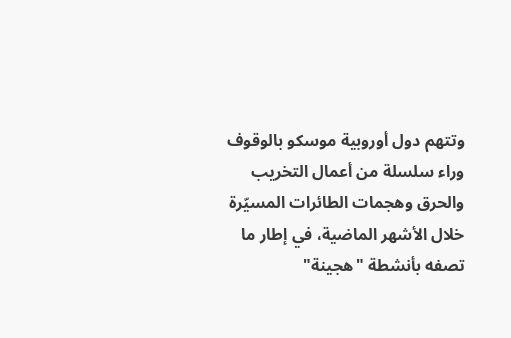وتتهم دول أوروبية موسكو بالوقوف وراء سلسلة من أعمال التخريب والحرق وهجمات الطائرات المسيّرة خلال الأشهر الماضية، في إطار ما تصفه بأنشطة "هجينة"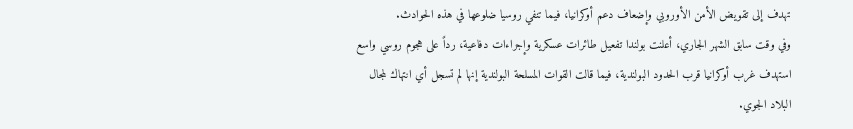تهدف إلى تقويض الأمن الأوروبي وإضعاف دعم أوكرانيا، فيما تنفي روسيا ضلوعها في هذه الحوادث.
وفي وقت سابق الشهر الجاري، أعلنت بولندا تفعيل طائرات عسكرية وإجراءات دفاعية، رداً على هجوم روسي واسع استهدف غرب أوكرانيا قرب الحدود البولندية، فيما قالت القوات المسلحة البولندية إنها لم تسجل أي انتهاك لمجال البلاد الجوي.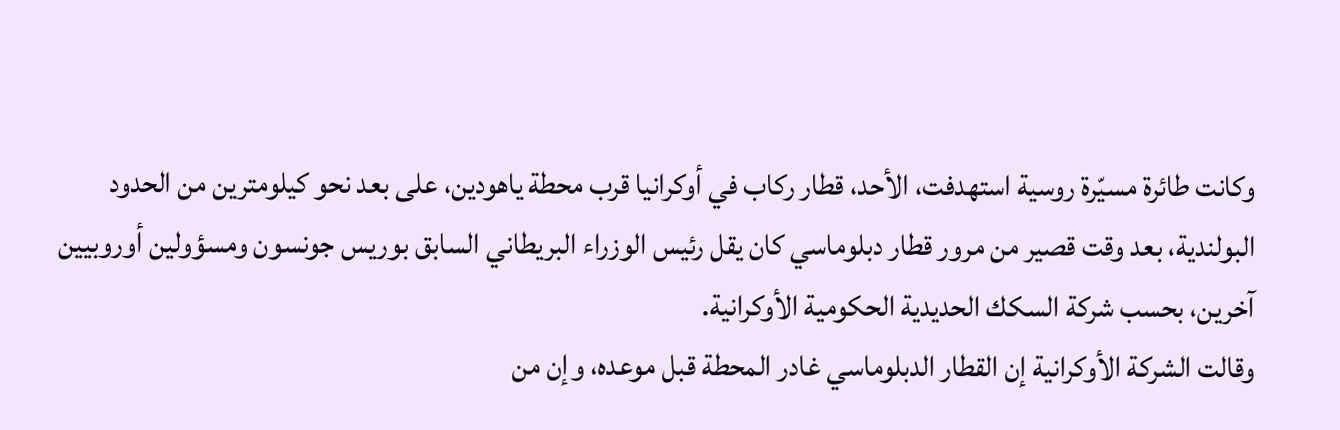وكانت طائرة مسيّرة روسية استهدفت، الأحد، قطار ركاب في أوكرانيا قرب محطة ياهودين، على بعد نحو كيلومترين من الحدود البولندية، بعد وقت قصير من مرور قطار دبلوماسي كان يقل رئيس الوزراء البريطاني السابق بوريس جونسون ومسؤولين أوروبيين آخرين، بحسب شركة السكك الحديدية الحكومية الأوكرانية.
وقالت الشركة الأوكرانية إن القطار الدبلوماسي غادر المحطة قبل موعده، وإن من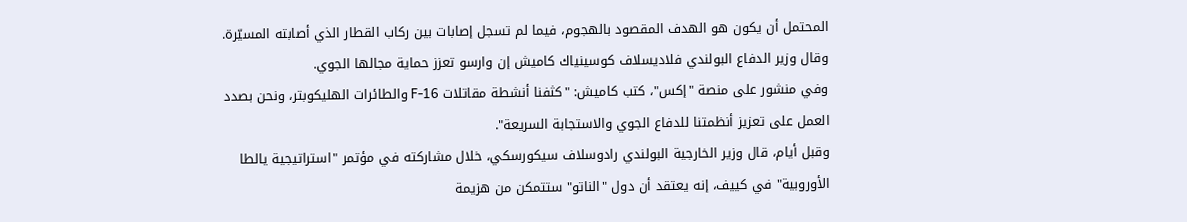المحتمل أن يكون هو الهدف المقصود بالهجوم، فيما لم تسجل إصابات بين ركاب القطار الذي أصابته المسيّرة.
وقال وزير الدفاع البولندي فلاديسلاف كوسينياك كاميش إن وارسو تعزز حماية مجالها الجوي.
وفي منشور على منصة "إكس"، كتب كاميش: "كثفنا أنشطة مقاتلات F-16 والطائرات الهليكوبتر، ونحن بصدد العمل على تعزيز أنظمتنا للدفاع الجوي والاستجابة السريعة".
وقبل أيام، قال وزير الخارجية البولندي رادوسلاف سيكورسكي، خلال مشاركته في مؤتمر "استراتيجية يالطا الأوروبية" في كييف، إنه يعتقد أن دول "الناتو" ستتمكن من هزيمة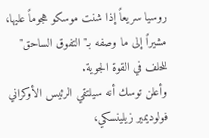روسيا سريعاً إذا شنت موسكو هجوماً عليها، مشيراً إلى ما وصفه بـ"التفوق الساحق" للحلف في القوة الجوية.
وأعلن توسك أنه سيلتقي الرئيس الأوكراني فولوديمير زيلينسكي،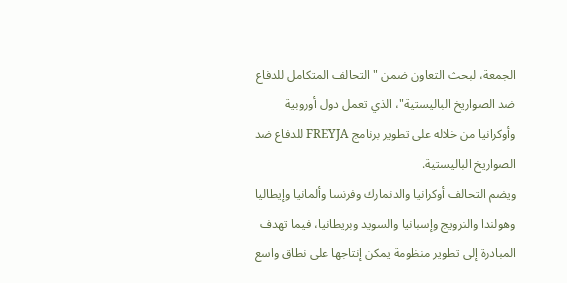الجمعة، لبحث التعاون ضمن "التحالف المتكامل للدفاع ضد الصواريخ الباليستية"، الذي تعمل دول أوروبية وأوكرانيا من خلاله على تطوير برنامج FREYJA للدفاع ضد الصواريخ الباليستية.
ويضم التحالف أوكرانيا والدنمارك وفرنسا وألمانيا وإيطاليا وهولندا والنرويج وإسبانيا والسويد وبريطانيا، فيما تهدف المبادرة إلى تطوير منظومة يمكن إنتاجها على نطاق واسع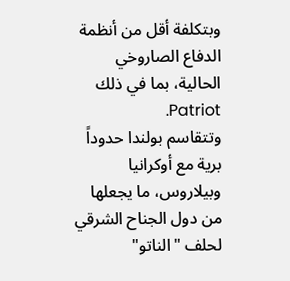وبتكلفة أقل من أنظمة الدفاع الصاروخي الحالية، بما في ذلك Patriot.
وتتقاسم بولندا حدوداً برية مع أوكرانيا وبيلاروس، ما يجعلها من دول الجناح الشرقي لحلف "الناتو"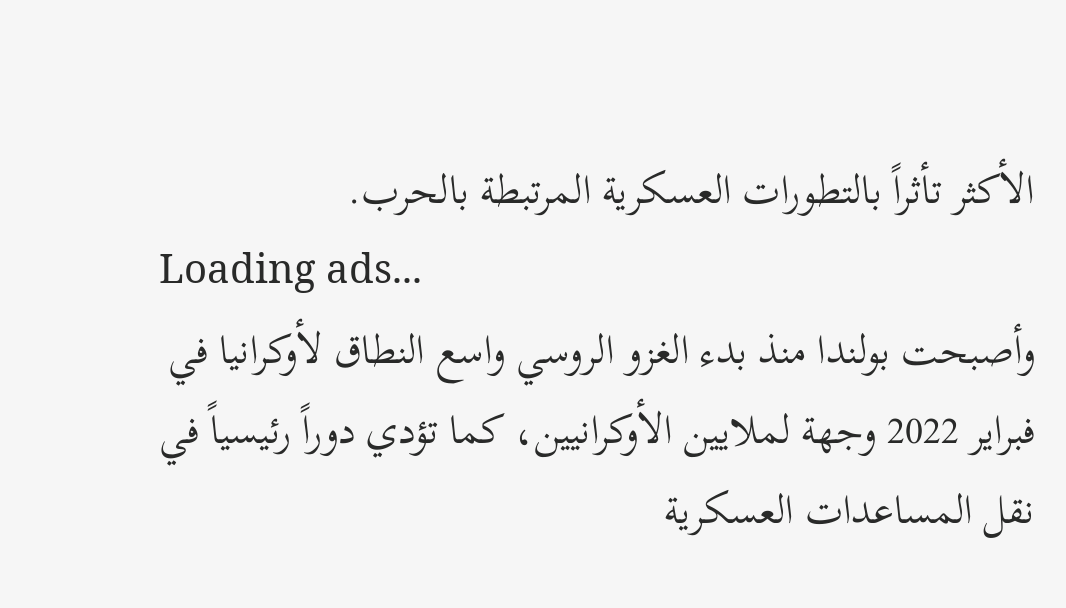الأكثر تأثراً بالتطورات العسكرية المرتبطة بالحرب.
Loading ads...
وأصبحت بولندا منذ بدء الغزو الروسي واسع النطاق لأوكرانيا في فبراير 2022 وجهة لملايين الأوكرانيين، كما تؤدي دوراً رئيسياً في نقل المساعدات العسكرية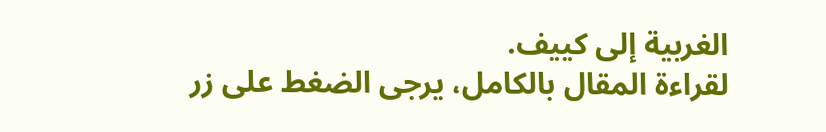الغربية إلى كييف.
لقراءة المقال بالكامل، يرجى الضغط على زر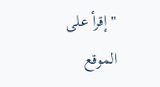"إقرأ على الموقع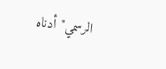الرسمي" أدناه